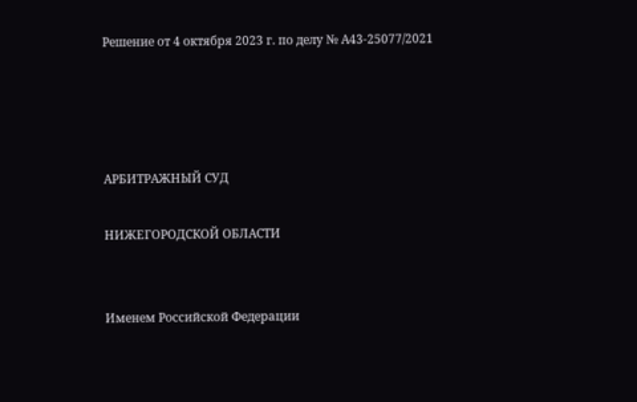Решение от 4 октября 2023 г. по делу № А43-25077/2021




АРБИТРАЖНЫЙ СУД

НИЖЕГОРОДСКОЙ ОБЛАСТИ


Именем Российской Федерации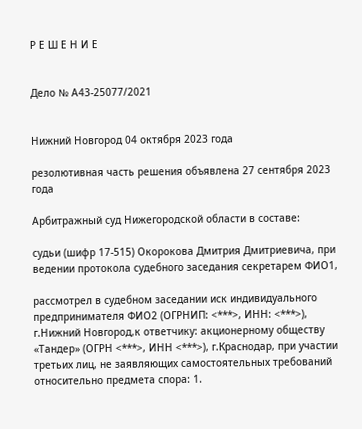Р Е Ш Е Н И Е


Дело № А43-25077/2021


Нижний Новгород 04 октября 2023 года

резолютивная часть решения объявлена 27 сентября 2023 года

Арбитражный суд Нижегородской области в составе:

судьи (шифр 17-515) Окорокова Дмитрия Дмитриевича, при ведении протокола судебного заседания секретарем ФИО1,

рассмотрел в судебном заседании иск индивидуального предпринимателя ФИО2 (ОГРНИП: <***>, ИНН: <***>), г.Нижний Новгород,к ответчику: акционерному обществу «Тандер» (ОГРН <***>, ИНН <***>), г.Краснодар, при участии третьих лиц, не заявляющих самостоятельных требований относительно предмета спора: 1.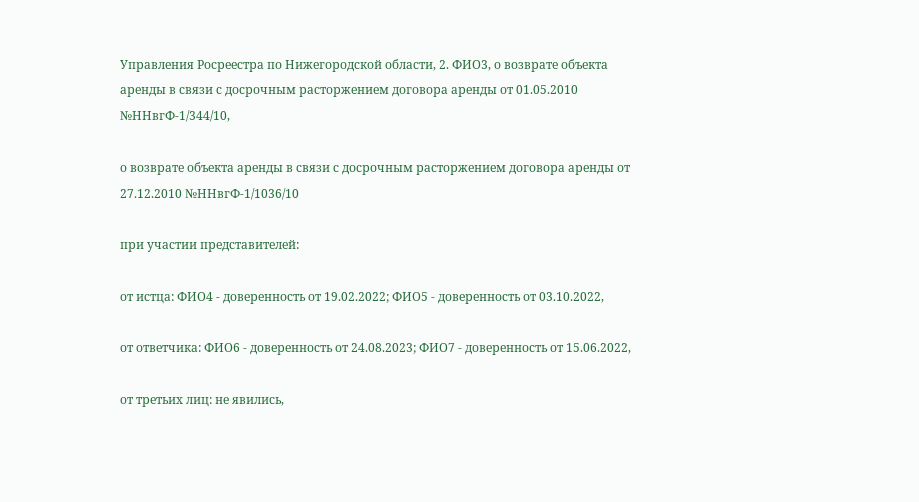Управления Росреестра по Нижегородской области, 2. ФИО3, о возврате объекта аренды в связи с досрочным расторжением договора аренды от 01.05.2010 №ННвгФ-1/344/10,

о возврате объекта аренды в связи с досрочным расторжением договора аренды от 27.12.2010 №ННвгФ-1/1036/10

при участии представителей:

от истца: ФИО4 - доверенность от 19.02.2022; ФИО5 - доверенность от 03.10.2022,

от ответчика: ФИО6 - доверенность от 24.08.2023; ФИО7 - доверенность от 15.06.2022,

от третьих лиц: не явились,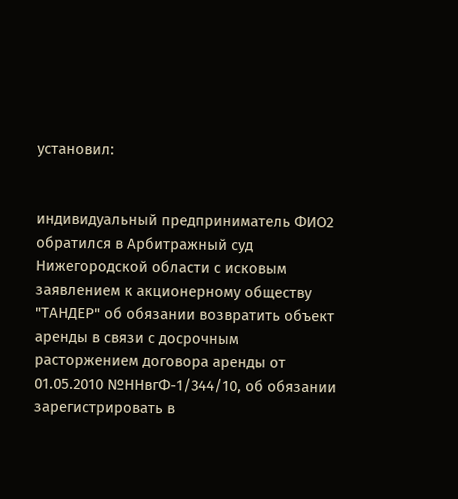установил:


индивидуальный предприниматель ФИО2 обратился в Арбитражный суд Нижегородской области с исковым заявлением к акционерному обществу "ТАНДЕР" об обязании возвратить объект аренды в связи с досрочным расторжением договора аренды от 01.05.2010 №ННвгФ-1/344/10, об обязании зарегистрировать в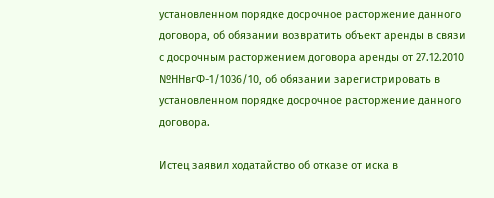установленном порядке досрочное расторжение данного договора, об обязании возвратить объект аренды в связи с досрочным расторжением договора аренды от 27.12.2010 №ННвгФ-1/1036/10, об обязании зарегистрировать в установленном порядке досрочное расторжение данного договора.

Истец заявил ходатайство об отказе от иска в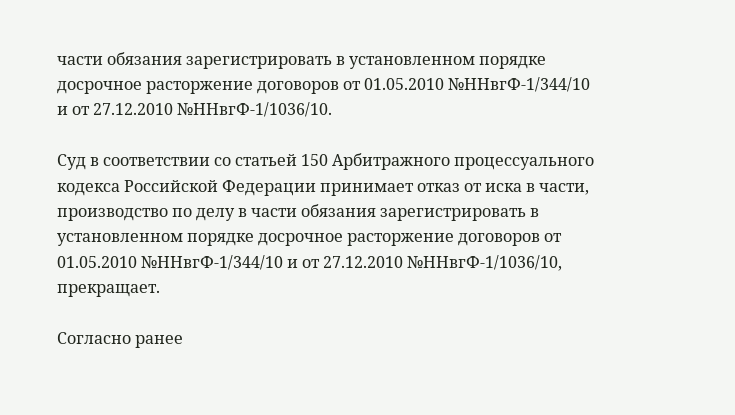части обязания зарегистрировать в установленном порядке досрочное расторжение договоров от 01.05.2010 №ННвгФ-1/344/10 и от 27.12.2010 №ННвгФ-1/1036/10.

Суд в соответствии со статьей 150 Арбитражного процессуального кодекса Российской Федерации принимает отказ от иска в части, производство по делу в части обязания зарегистрировать в установленном порядке досрочное расторжение договоров от 01.05.2010 №ННвгФ-1/344/10 и от 27.12.2010 №ННвгФ-1/1036/10, прекращает.

Согласно ранее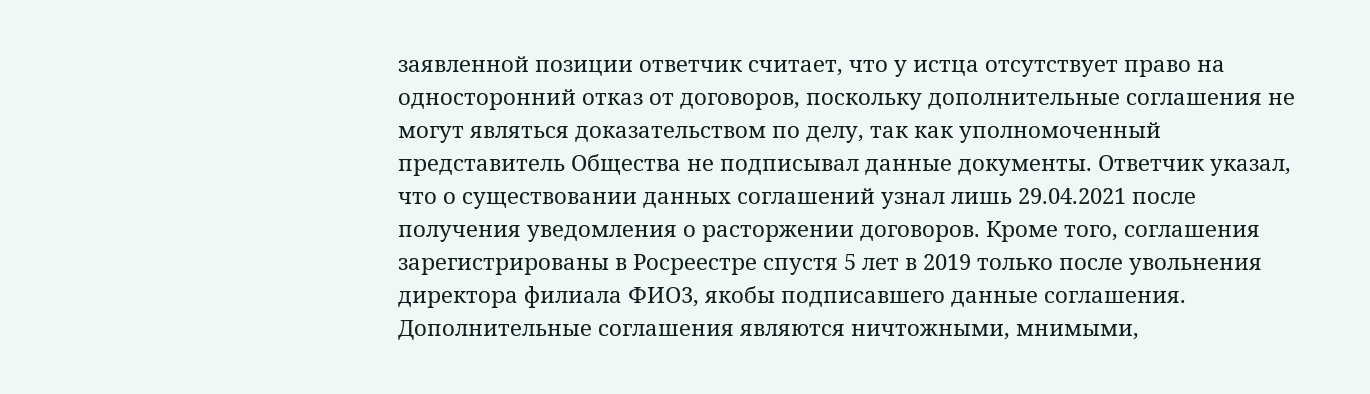заявленной позиции ответчик считает, что у истца отсутствует право на односторонний отказ от договоров, поскольку дополнительные соглашения не могут являться доказательством по делу, так как уполномоченный представитель Общества не подписывал данные документы. Ответчик указал, что о существовании данных cоглашений узнал лишь 29.04.2021 после получения уведомления о расторжении договоров. Кроме того, соглашения зарегистрированы в Росреестре спустя 5 лет в 2019 только после увольнения директора филиала ФИО3, якобы подписавшего данные соглашения. Дополнительные соглашения являются ничтожными, мнимыми,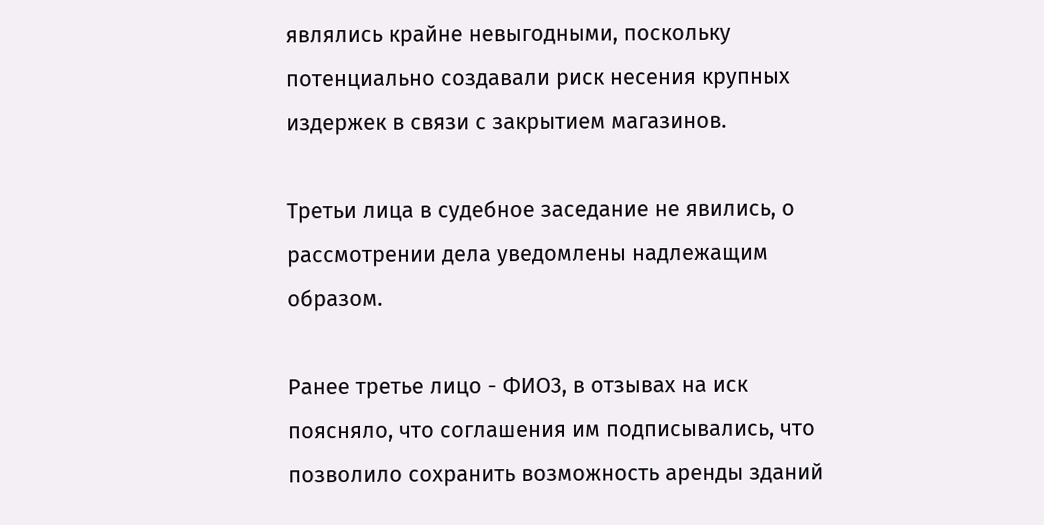являлись крайне невыгодными, поскольку потенциально создавали риск несения крупных издержек в связи с закрытием магазинов.

Третьи лица в судебное заседание не явились, о рассмотрении дела уведомлены надлежащим образом.

Ранее третье лицо - ФИО3, в отзывах на иск поясняло, что соглашения им подписывались, что позволило сохранить возможность аренды зданий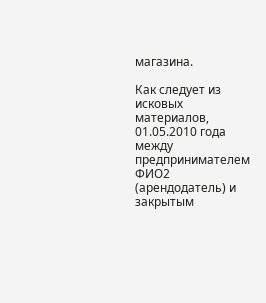магазина.

Как следует из исковых материалов, 01.05.2010 года между предпринимателем ФИО2 (арендодатель) и закрытым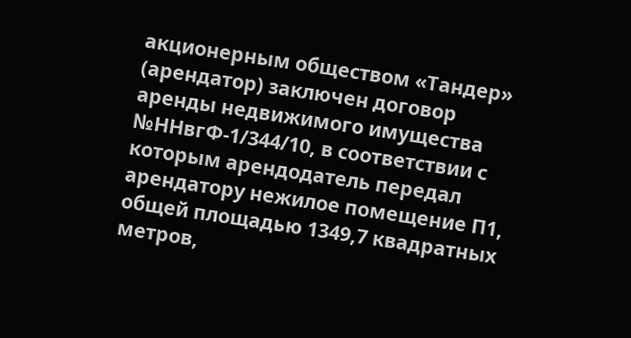акционерным обществом «Тандер» (арендатор) заключен договор аренды недвижимого имущества №ННвгФ-1/344/10, в соответствии с которым арендодатель передал арендатору нежилое помещение П1, общей площадью 1349,7 квадратных метров,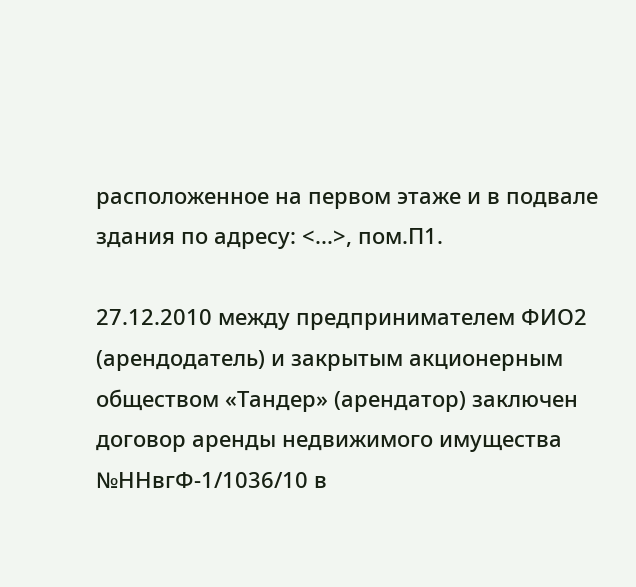расположенное на первом этаже и в подвале здания по адресу: <...>, пом.П1.

27.12.2010 между предпринимателем ФИО2 (арендодатель) и закрытым акционерным обществом «Тандер» (арендатор) заключен договор аренды недвижимого имущества №ННвгФ-1/1036/10 в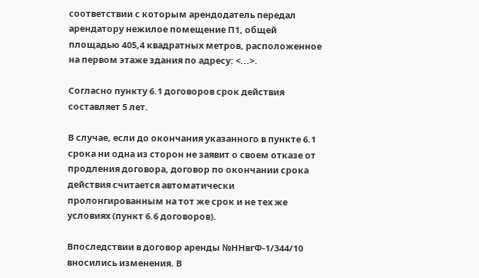соответствии с которым арендодатель передал арендатору нежилое помещение П1, общей площадью 405,4 квадратных метров, расположенное на первом этаже здания по адресу: <...>.

Согласно пункту 6.1 договоров срок действия составляет 5 лет.

В случае, если до окончания указанного в пункте 6.1 срока ни одна из сторон не заявит о своем отказе от продления договора, договор по окончании срока действия считается автоматически пролонгированным на тот же срок и не тех же условиях (пункт 6.6 договоров).

Впоследствии в договор аренды №ННвгФ-1/344/10 вносились изменения. В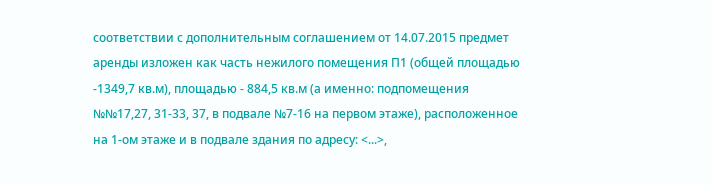соответствии с дополнительным соглашением от 14.07.2015 предмет аренды изложен как часть нежилого помещения П1 (общей площадью -1349,7 кв.м), площадью - 884,5 кв.м (а именно: подпомещения №№17,27, 31-33, 37, в подвале №7-16 на первом этаже), расположенное на 1-ом этаже и в подвале здания по адресу: <...>,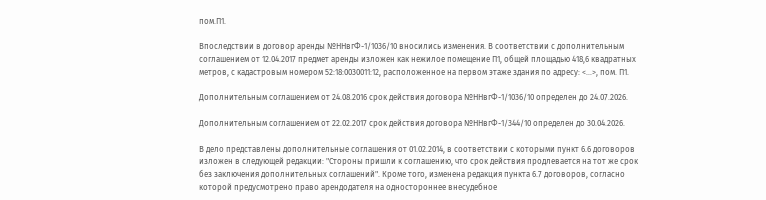пом.П1.

Впоследствии в договор аренды №ННвгФ-1/1036/10 вносились изменения. В соответствии с дополнительным соглашением от 12.04.2017 предмет аренды изложен как нежилое помещение П1, общей площадью 418,6 квадратных метров, с кадастровым номером 52:18:0030011:12, расположенное на первом этаже здания по адресу: <...>, пом. П1.

Дополнительным соглашением от 24.08.2016 срок действия договора №ННвгФ-1/1036/10 определен до 24.07.2026.

Дополнительным соглашением от 22.02.2017 срок действия договора №ННвгФ-1/344/10 определен до 30.04.2026.

В дело представлены дополнительные соглашения от 01.02.2014, в соответствии с которыми пункт 6.6 договоров изложен в следующей редакции: "Стороны пришли к соглашению, что срок действия продлевается на тот же срок без заключения дополнительных соглашений". Кроме того, изменена редакция пункта 6.7 договоров, согласно которой предусмотрено право арендодателя на одностороннее внесудебное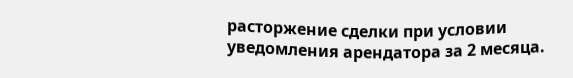расторжение сделки при условии уведомления арендатора за 2 месяца.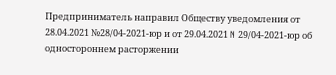Предприниматель направил Обществу уведомления от 28.04.2021 №28/04-2021-юр и от 29.04.2021 N 29/04-2021-юр об одностороннем расторжении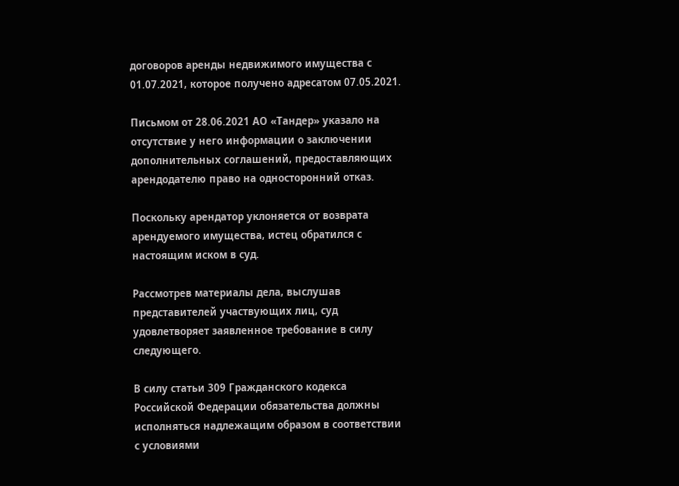договоров аренды недвижимого имущества с 01.07.2021, которое получено адресатом 07.05.2021.

Письмом от 28.06.2021 АО «Тандер» указало на отсутствие у него информации о заключении дополнительных соглашений, предоставляющих арендодателю право на односторонний отказ.

Поскольку арендатор уклоняется от возврата арендуемого имущества, истец обратился с настоящим иском в суд.

Рассмотрев материалы дела, выслушав представителей участвующих лиц, суд удовлетворяет заявленное требование в силу следующего.

В силу статьи 309 Гражданского кодекса Российской Федерации обязательства должны исполняться надлежащим образом в соответствии с условиями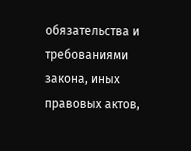обязательства и требованиями закона, иных правовых актов,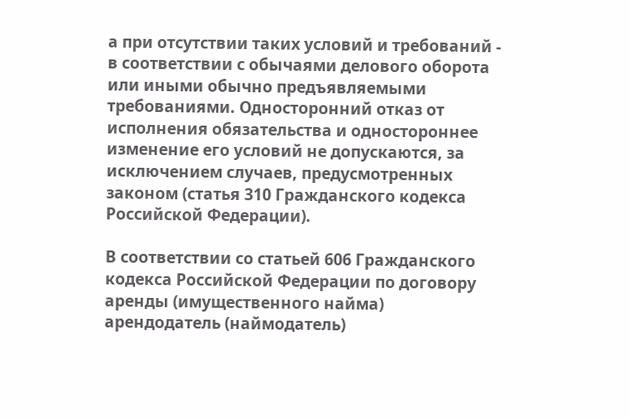а при отсутствии таких условий и требований - в соответствии с обычаями делового оборота или иными обычно предъявляемыми требованиями. Односторонний отказ от исполнения обязательства и одностороннее изменение его условий не допускаются, за исключением случаев, предусмотренных законом (статья 310 Гражданского кодекса Российской Федерации).

В соответствии со статьей 606 Гражданского кодекса Российской Федерации по договору аренды (имущественного найма) арендодатель (наймодатель)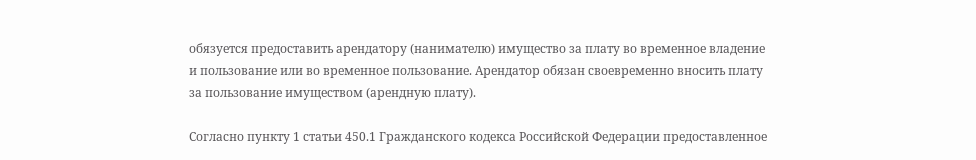обязуется предоставить арендатору (нанимателю) имущество за плату во временное владение и пользование или во временное пользование. Арендатор обязан своевременно вносить плату за пользование имуществом (арендную плату).

Согласно пункту 1 статьи 450.1 Гражданского кодекса Российской Федерации предоставленное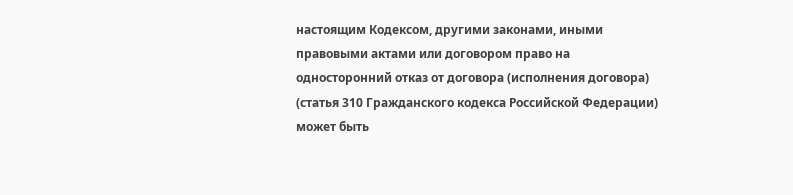настоящим Кодексом, другими законами, иными правовыми актами или договором право на односторонний отказ от договора (исполнения договора) (статья 310 Гражданского кодекса Российской Федерации) может быть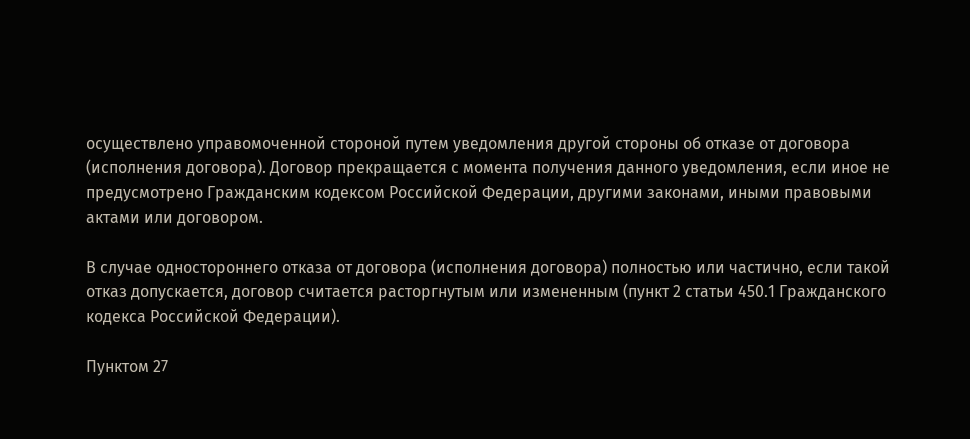осуществлено управомоченной стороной путем уведомления другой стороны об отказе от договора (исполнения договора). Договор прекращается с момента получения данного уведомления, если иное не предусмотрено Гражданским кодексом Российской Федерации, другими законами, иными правовыми актами или договором.

В случае одностороннего отказа от договора (исполнения договора) полностью или частично, если такой отказ допускается, договор считается расторгнутым или измененным (пункт 2 статьи 450.1 Гражданского кодекса Российской Федерации).

Пунктом 27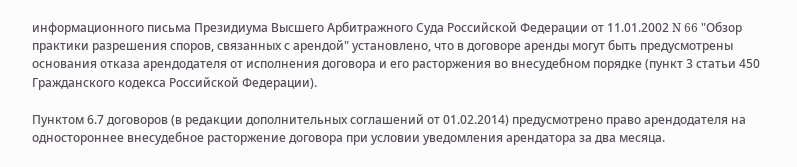информационного письма Президиума Высшего Арбитражного Суда Российской Федерации от 11.01.2002 N 66 "Обзор практики разрешения споров, связанных с арендой" установлено, что в договоре аренды могут быть предусмотрены основания отказа арендодателя от исполнения договора и его расторжения во внесудебном порядке (пункт 3 статьи 450 Гражданского кодекса Российской Федерации).

Пунктом 6.7 договоров (в редакции дополнительных соглашений от 01.02.2014) предусмотрено право арендодателя на одностороннее внесудебное расторжение договора при условии уведомления арендатора за два месяца.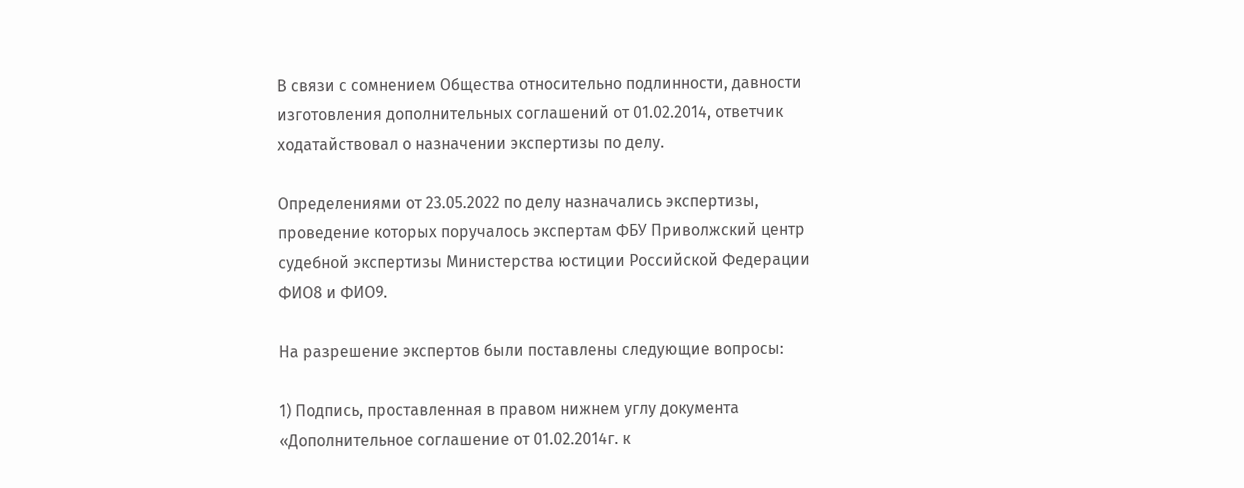В связи с сомнением Общества относительно подлинности, давности изготовления дополнительных соглашений от 01.02.2014, ответчик ходатайствовал о назначении экспертизы по делу.

Определениями от 23.05.2022 по делу назначались экспертизы, проведение которых поручалось экспертам ФБУ Приволжский центр судебной экспертизы Министерства юстиции Российской Федерации ФИО8 и ФИО9.

На разрешение экспертов были поставлены следующие вопросы:

1) Подпись, проставленная в правом нижнем углу документа «Дополнительное соглашение от 01.02.2014г. к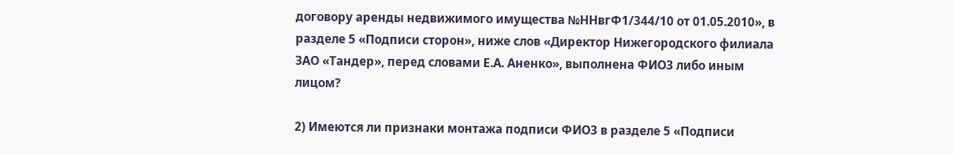договору аренды недвижимого имущества №ННвгФ1/344/10 от 01.05.2010», в разделе 5 «Подписи сторон», ниже слов «Директор Нижегородского филиала ЗАО «Тандер», перед словами Е.А. Аненко», выполнена ФИО3 либо иным лицом?

2) Имеются ли признаки монтажа подписи ФИО3 в разделе 5 «Подписи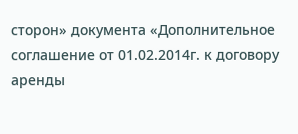сторон» документа «Дополнительное соглашение от 01.02.2014г. к договору аренды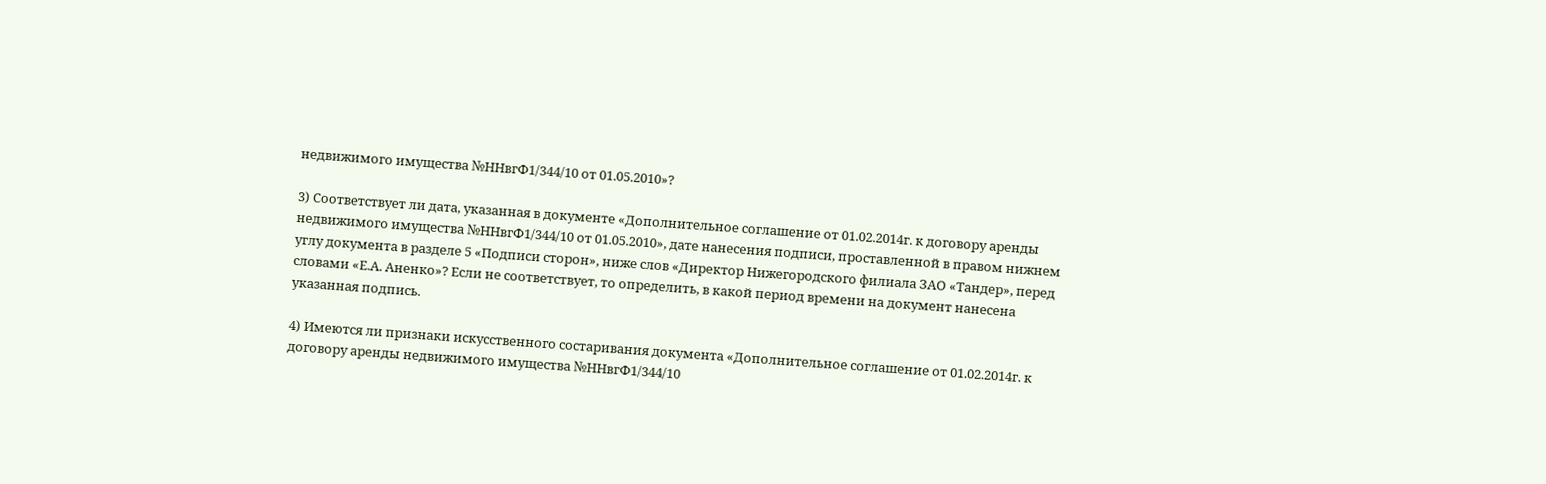недвижимого имущества №ННвгФ1/344/10 от 01.05.2010»?

3) Соответствует ли дата, указанная в документе «Дополнительное соглашение от 01.02.2014г. к договору аренды недвижимого имущества №ННвгФ1/344/10 от 01.05.2010», дате нанесения подписи, проставленной в правом нижнем углу документа в разделе 5 «Подписи сторон», ниже слов «Директор Нижегородского филиала ЗАО «Тандер», перед словами «Е.А. Аненко»? Если не соответствует, то определить, в какой период времени на документ нанесена указанная подпись.

4) Имеются ли признаки искусственного состаривания документа «Дополнительное соглашение от 01.02.2014г. к договору аренды недвижимого имущества №ННвгФ1/344/10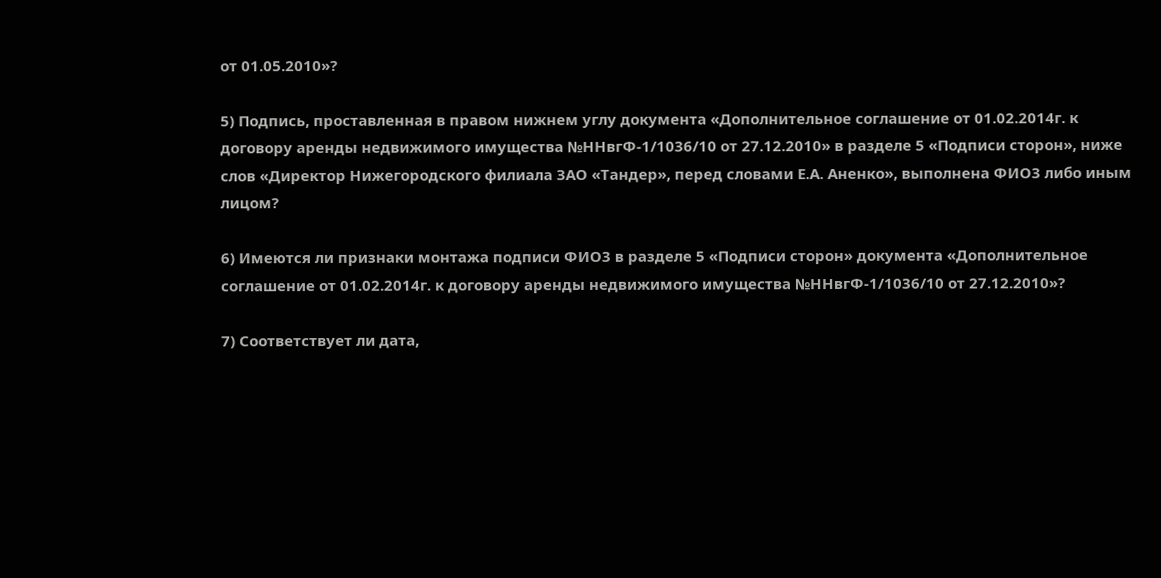от 01.05.2010»?

5) Подпись, проставленная в правом нижнем углу документа «Дополнительное соглашение от 01.02.2014г. к договору аренды недвижимого имущества №ННвгФ-1/1036/10 от 27.12.2010» в разделе 5 «Подписи сторон», ниже слов «Директор Нижегородского филиала ЗАО «Тандер», перед словами Е.А. Аненко», выполнена ФИО3 либо иным лицом?

6) Имеются ли признаки монтажа подписи ФИО3 в разделе 5 «Подписи сторон» документа «Дополнительное соглашение от 01.02.2014г. к договору аренды недвижимого имущества №ННвгФ-1/1036/10 от 27.12.2010»?

7) Соответствует ли дата,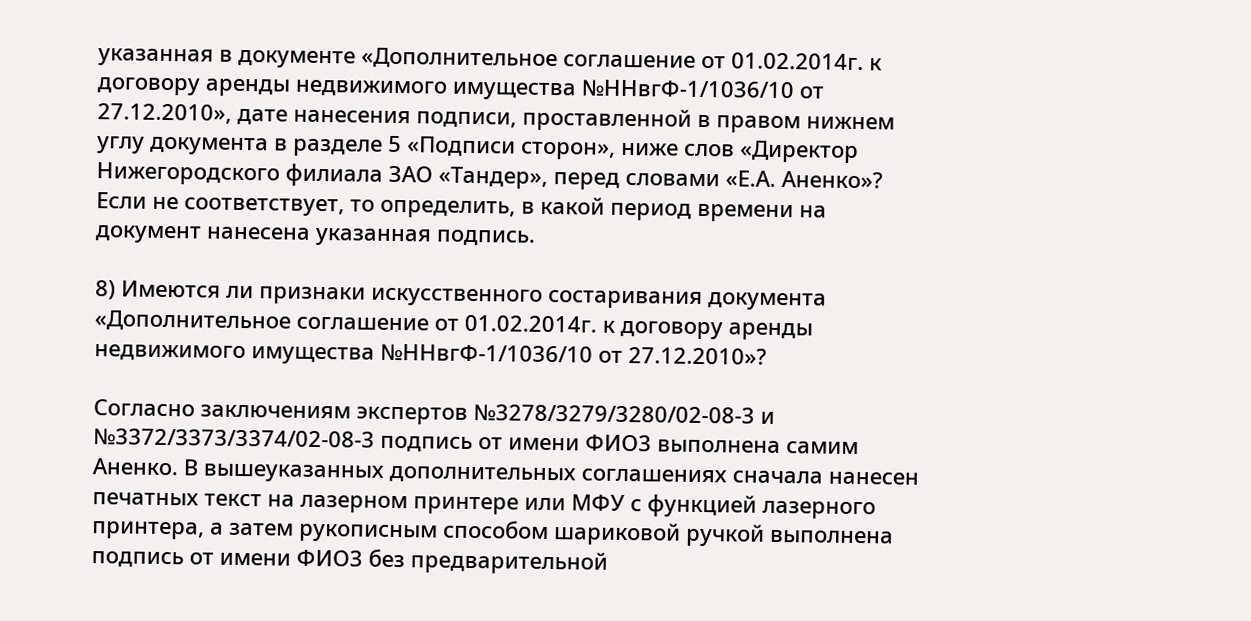указанная в документе «Дополнительное соглашение от 01.02.2014г. к договору аренды недвижимого имущества №ННвгФ-1/1036/10 от 27.12.2010», дате нанесения подписи, проставленной в правом нижнем углу документа в разделе 5 «Подписи сторон», ниже слов «Директор Нижегородского филиала ЗАО «Тандер», перед словами «Е.А. Аненко»? Если не соответствует, то определить, в какой период времени на документ нанесена указанная подпись.

8) Имеются ли признаки искусственного состаривания документа «Дополнительное соглашение от 01.02.2014г. к договору аренды недвижимого имущества №ННвгФ-1/1036/10 от 27.12.2010»?

Согласно заключениям экспертов №3278/3279/3280/02-08-3 и №3372/3373/3374/02-08-3 подпись от имени ФИО3 выполнена самим Аненко. В вышеуказанных дополнительных соглашениях сначала нанесен печатных текст на лазерном принтере или МФУ с функцией лазерного принтера, а затем рукописным способом шариковой ручкой выполнена подпись от имени ФИО3 без предварительной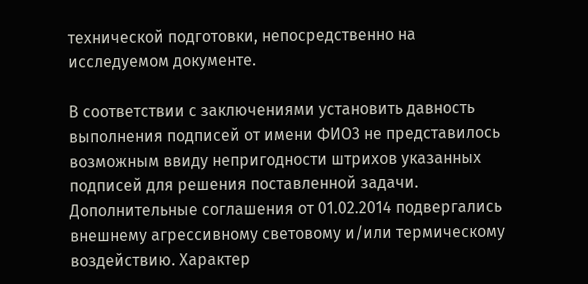технической подготовки, непосредственно на исследуемом документе.

В соответствии с заключениями установить давность выполнения подписей от имени ФИО3 не представилось возможным ввиду непригодности штрихов указанных подписей для решения поставленной задачи. Дополнительные соглашения от 01.02.2014 подвергались внешнему агрессивному световому и/или термическому воздействию. Характер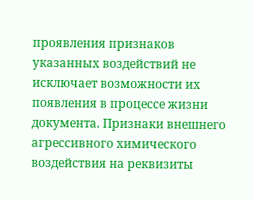проявления признаков указанных воздействий не исключает возможности их появления в процессе жизни документа. Признаки внешнего агрессивного химического воздействия на реквизиты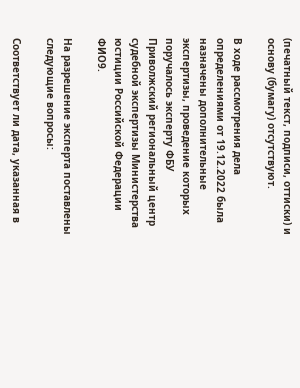(печатный текст, подписи, оттиски) и основу (бумагу) отсутствуют.

В ходе рассмотрения дела определениями от 19.12.2022 была назначены дополнительные экспертизы, проведение которых поручалось эксперту ФБУ Приволжский региональный центр судебной экспертизы Министерства юстиции Российской Федерации ФИО9.

На разрешение эксперта поставлены следующие вопросы:

Соответствует ли дата, указанная в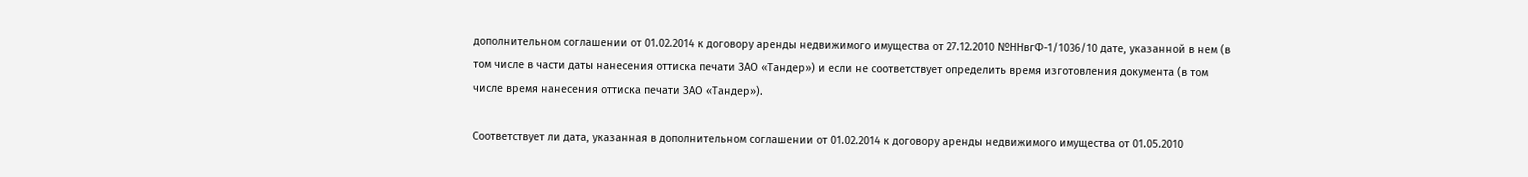дополнительном соглашении от 01.02.2014 к договору аренды недвижимого имущества от 27.12.2010 №ННвгФ-1/1036/10 дате, указанной в нем (в том числе в части даты нанесения оттиска печати ЗАО «Тандер») и если не соответствует определить время изготовления документа (в том числе время нанесения оттиска печати ЗАО «Тандер»).

Соответствует ли дата, указанная в дополнительном соглашении от 01.02.2014 к договору аренды недвижимого имущества от 01.05.2010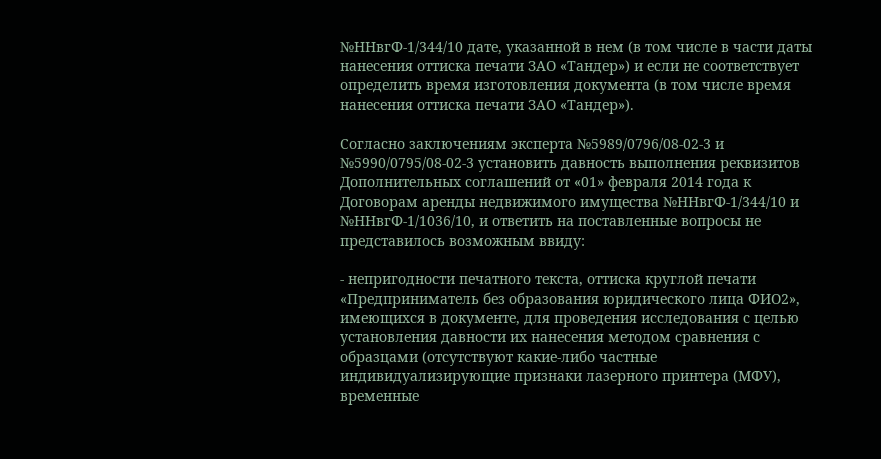№ННвгФ-1/344/10 дате, указанной в нем (в том числе в части даты нанесения оттиска печати ЗАО «Тандер») и если не соответствует определить время изготовления документа (в том числе время нанесения оттиска печати ЗАО «Тандер»).

Согласно заключениям эксперта №5989/0796/08-02-3 и №5990/0795/08-02-3 установить давность выполнения реквизитов Дополнительных соглашений от «01» февраля 2014 года к Договорам аренды недвижимого имущества №ННвгФ-1/344/10 и №ННвгФ-1/1036/10, и ответить на поставленные вопросы не представилось возможным ввиду:

- непригодности печатного текста, оттиска круглой печати «Предприниматель без образования юридического лица ФИО2», имеющихся в документе, для проведения исследования с целью установления давности их нанесения методом сравнения с образцами (отсутствуют какие-либо частные индивидуализирующие признаки лазерного принтера (МФУ), временные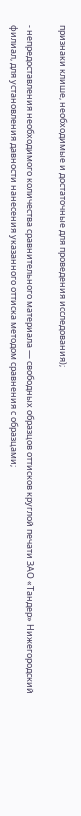признаки клише, необходимые и достаточные для проведения исследования);

- непредоставления необходимого количества сравнительного материала — свободных образцов оттисков круглой печати ЗАО «Тандер» Нижегородский филиал, для установления давности нанесения указанного оттиска методом сравнения с образцами;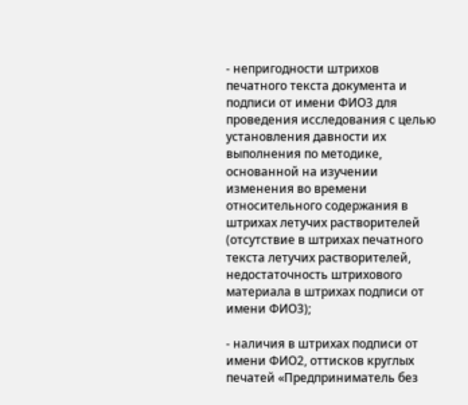- непригодности штрихов печатного текста документа и подписи от имени ФИО3 для проведения исследования с целью установления давности их выполнения по методике, основанной на изучении изменения во времени относительного содержания в штрихах летучих растворителей (отсутствие в штрихах печатного текста летучих растворителей, недостаточность штрихового материала в штрихах подписи от имени ФИО3);

- наличия в штрихах подписи от имени ФИО2, оттисков круглых печатей «Предприниматель без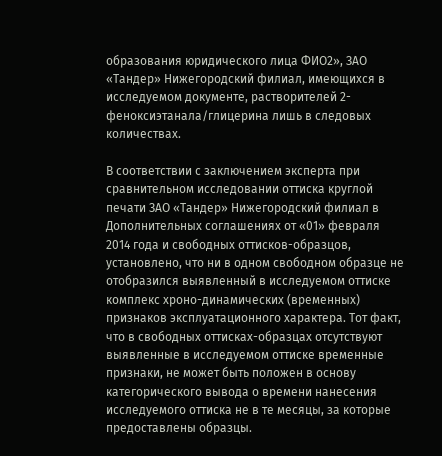образования юридического лица ФИО2», ЗАО «Тандер» Нижегородский филиал, имеющихся в исследуемом документе, растворителей 2-феноксиэтанала/глицерина лишь в следовых количествах.

В соответствии с заключением эксперта при сравнительном исследовании оттиска круглой печати ЗАО «Тандер» Нижегородский филиал в Дополнительных соглашениях от «01» февраля 2014 года и свободных оттисков-образцов, установлено, что ни в одном свободном образце не отобразился выявленный в исследуемом оттиске комплекс хроно-динамических (временных) признаков эксплуатационного характера. Тот факт, что в свободных оттисках-образцах отсутствуют выявленные в исследуемом оттиске временные признаки, не может быть положен в основу категорического вывода о времени нанесения исследуемого оттиска не в те месяцы, за которые предоставлены образцы.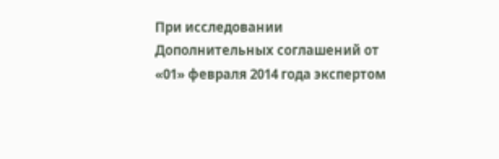При исследовании Дополнительных соглашений от «01» февраля 2014 года экспертом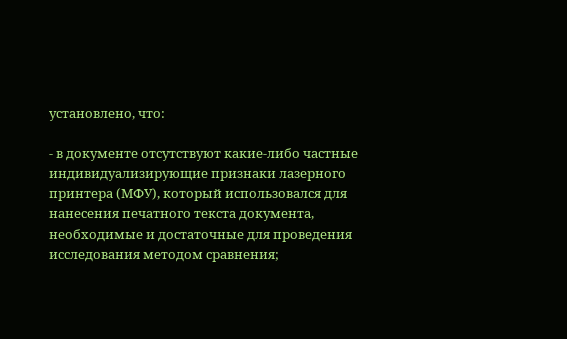установлено, что:

- в документе отсутствуют какие-либо частные индивидуализирующие признаки лазерного принтера (МФУ), который использовался для нанесения печатного текста документа, необходимые и достаточные для проведения исследования методом сравнения;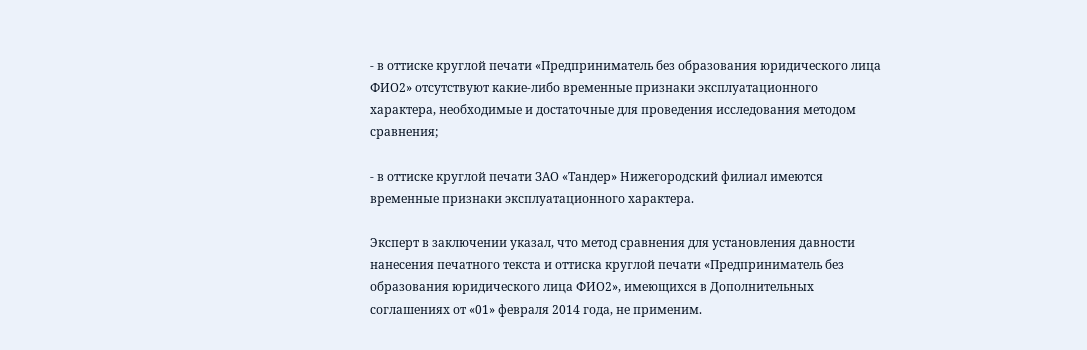- в оттиске круглой печати «Предприниматель без образования юридического лица ФИО2» отсутствуют какие-либо временные признаки эксплуатационного характера, необходимые и достаточные для проведения исследования методом сравнения;

- в оттиске круглой печати ЗАО «Тандер» Нижегородский филиал имеются временные признаки эксплуатационного характера.

Эксперт в заключении указал, что метод сравнения для установления давности нанесения печатного текста и оттиска круглой печати «Предприниматель без образования юридического лица ФИО2», имеющихся в Дополнительных соглашениях от «01» февраля 2014 года, не применим.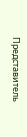Представитель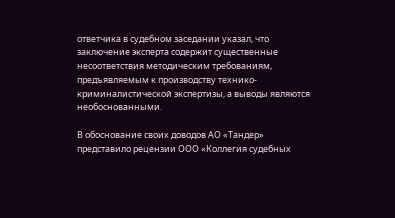ответчика в судебном заседании указал, что заключение эксперта содержит существенные несоответствия методическим требованиям, предъявляемым к производству технико-криминалистической экспертизы, а выводы являются необоснованными.

В обоснование своих доводов АО «Тандер» представило рецензии ООО «Коллегия судебных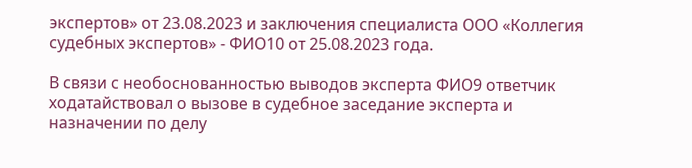экспертов» от 23.08.2023 и заключения специалиста ООО «Коллегия судебных экспертов» - ФИО10 от 25.08.2023 года.

В связи с необоснованностью выводов эксперта ФИО9 ответчик ходатайствовал о вызове в судебное заседание эксперта и назначении по делу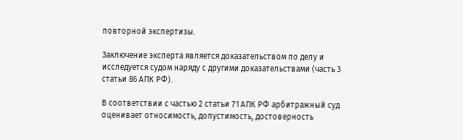повторной экспертизы.

Заключение эксперта является доказательством по делу и исследуется судом наряду с другими доказательствами (часть 3 статьи 86 АПК РФ).

В соответствии с частью 2 статьи 71 АПК РФ арбитражный суд оценивает относимость, допустимость, достоверность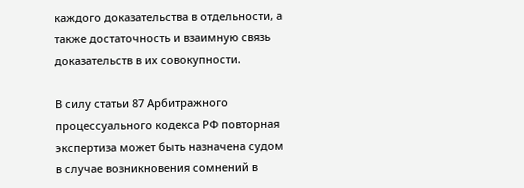каждого доказательства в отдельности, а также достаточность и взаимную связь доказательств в их совокупности.

В силу статьи 87 Арбитражного процессуального кодекса РФ повторная экспертиза может быть назначена судом в случае возникновения сомнений в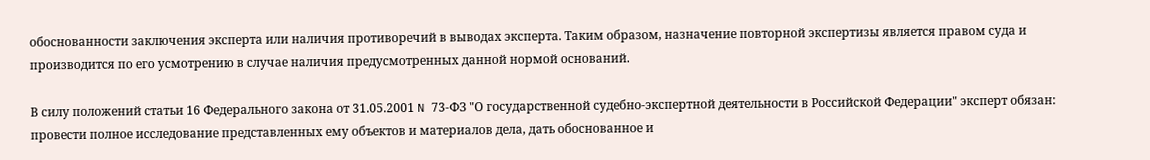обоснованности заключения эксперта или наличия противоречий в выводах эксперта. Таким образом, назначение повторной экспертизы является правом суда и производится по его усмотрению в случае наличия предусмотренных данной нормой оснований.

В силу положений статьи 16 Федерального закона от 31.05.2001 N 73-ФЗ "О государственной судебно-экспертной деятельности в Российской Федерации" эксперт обязан: провести полное исследование представленных ему объектов и материалов дела, дать обоснованное и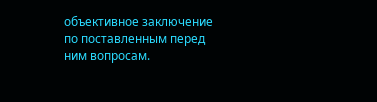объективное заключение по поставленным перед ним вопросам.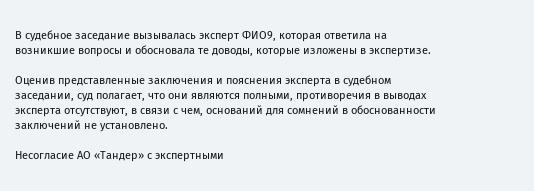В судебное заседание вызывалась эксперт ФИО9, которая ответила на возникшие вопросы и обосновала те доводы, которые изложены в экспертизе.

Оценив представленные заключения и пояснения эксперта в судебном заседании, суд полагает, что они являются полными, противоречия в выводах эксперта отсутствуют, в связи с чем, оснований для сомнений в обоснованности заключений не установлено.

Несогласие АО «Тандер» с экспертными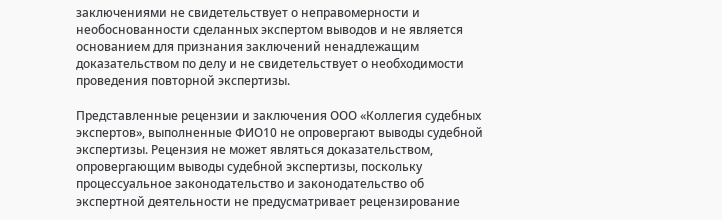заключениями не свидетельствует о неправомерности и необоснованности сделанных экспертом выводов и не является основанием для признания заключений ненадлежащим доказательством по делу и не свидетельствует о необходимости проведения повторной экспертизы.

Представленные рецензии и заключения ООО «Коллегия судебных экспертов», выполненные ФИО10 не опровергают выводы судебной экспертизы. Рецензия не может являться доказательством, опровергающим выводы судебной экспертизы, поскольку процессуальное законодательство и законодательство об экспертной деятельности не предусматривает рецензирование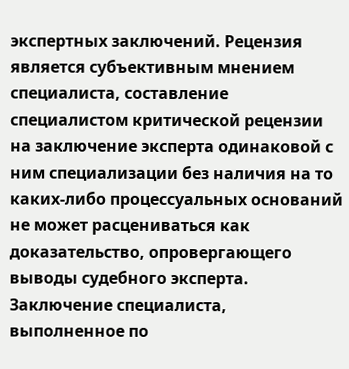экспертных заключений. Рецензия является субъективным мнением специалиста, составление специалистом критической рецензии на заключение эксперта одинаковой с ним специализации без наличия на то каких-либо процессуальных оснований не может расцениваться как доказательство, опровергающего выводы судебного эксперта. Заключение специалиста, выполненное по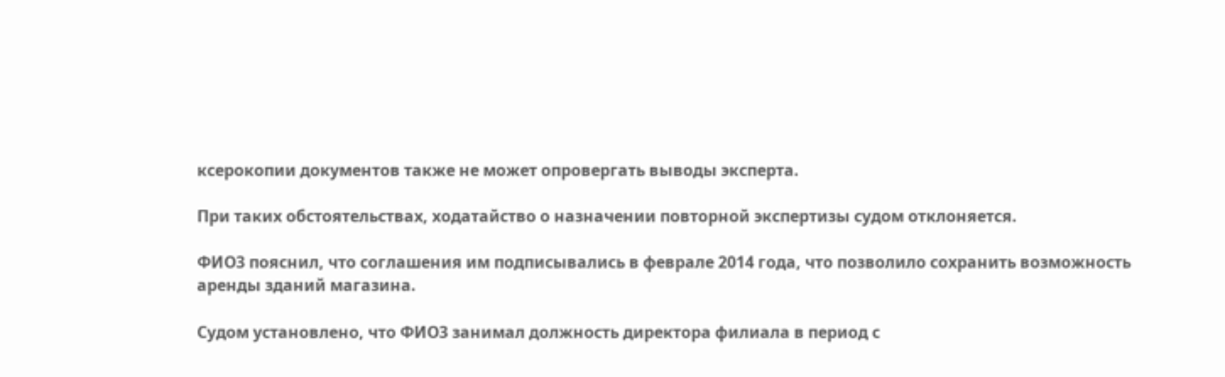ксерокопии документов также не может опровергать выводы эксперта.

При таких обстоятельствах, ходатайство о назначении повторной экспертизы судом отклоняется.

ФИО3 пояснил, что соглашения им подписывались в феврале 2014 года, что позволило сохранить возможность аренды зданий магазина.

Судом установлено, что ФИО3 занимал должность директора филиала в период с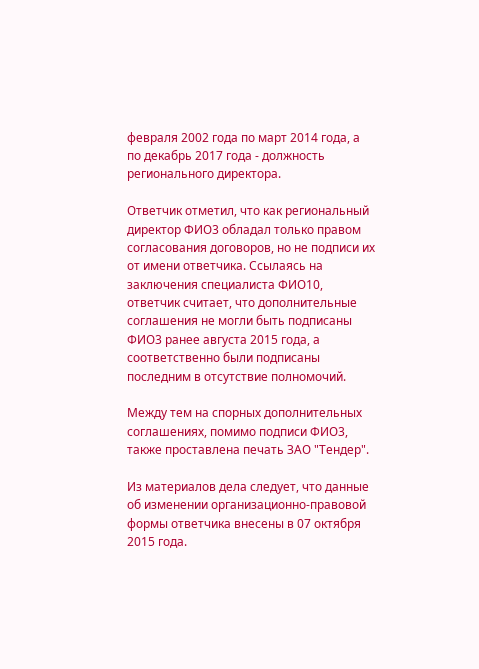февраля 2002 года по март 2014 года, а по декабрь 2017 года - должность регионального директора.

Ответчик отметил, что как региональный директор ФИО3 обладал только правом согласования договоров, но не подписи их от имени ответчика. Ссылаясь на заключения специалиста ФИО10, ответчик считает, что дополнительные соглашения не могли быть подписаны ФИО3 ранее августа 2015 года, а соответственно были подписаны последним в отсутствие полномочий.

Между тем на спорных дополнительных соглашениях, помимо подписи ФИО3, также проставлена печать ЗАО "Тендер".

Из материалов дела следует, что данные об изменении организационно-правовой формы ответчика внесены в 07 октября 2015 года.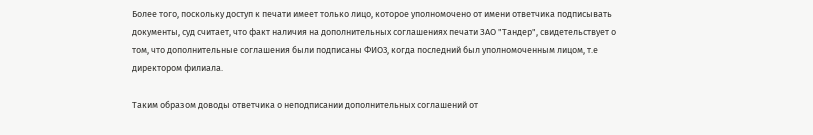Более того, поскольку доступ к печати имеет только лицо, которое уполномочено от имени ответчика подписывать документы, суд считает, что факт наличия на дополнительных соглашениях печати ЗАО "Тандер", свидетельствует о том, что дополнительные соглашения были подписаны ФИО3, когда последний был уполномоченным лицом, т.е директором филиала.

Таким образом доводы ответчика о неподписании дополнительных соглашений от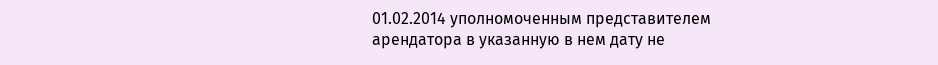01.02.2014 уполномоченным представителем арендатора в указанную в нем дату не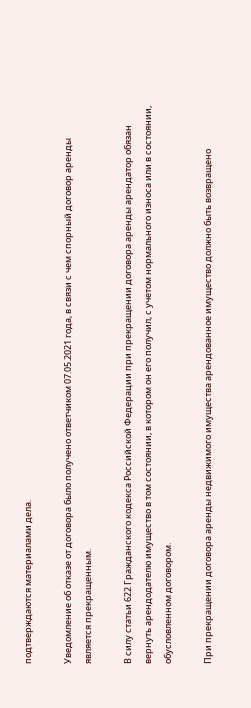подтверждаются материалами дела.

Уведомление об отказе от договора было получено ответчиком 07.05.2021 года, в связи с чем спорный договор аренды является прекращенным.

В силу статьи 622 Гражданского кодекса Российской Федерации при прекращении договора аренды арендатор обязан вернуть арендодателю имущество в том состоянии, в котором он его получил, с учетом нормального износа или в состоянии, обусловленном договором.

При прекращении договора аренды недвижимого имущества арендованное имущество должно быть возвращено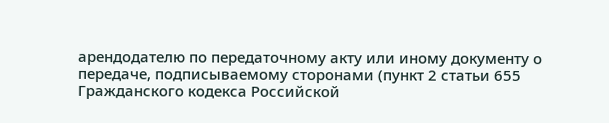арендодателю по передаточному акту или иному документу о передаче, подписываемому сторонами (пункт 2 статьи 655 Гражданского кодекса Российской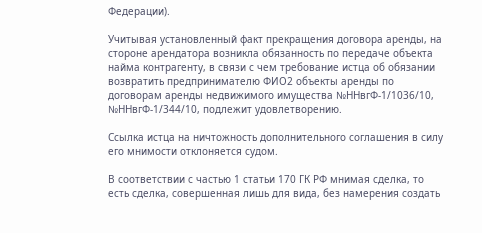Федерации).

Учитывая установленный факт прекращения договора аренды, на стороне арендатора возникла обязанность по передаче объекта найма контрагенту, в связи с чем требование истца об обязании возвратить предпринимателю ФИО2 объекты аренды по договорам аренды недвижимого имущества №ННвгФ-1/1036/10, №ННвгФ-1/344/10, подлежит удовлетворению.

Ссылка истца на ничтожность дополнительного соглашения в силу его мнимости отклоняется судом.

В соответствии с частью 1 статьи 170 ГК РФ мнимая сделка, то есть сделка, совершенная лишь для вида, без намерения создать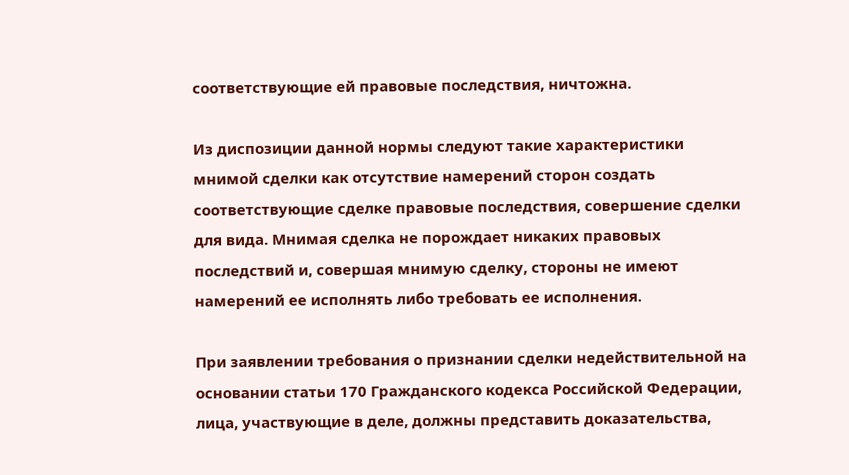соответствующие ей правовые последствия, ничтожна.

Из диспозиции данной нормы следуют такие характеристики мнимой сделки как отсутствие намерений сторон создать соответствующие сделке правовые последствия, совершение сделки для вида. Мнимая сделка не порождает никаких правовых последствий и, совершая мнимую сделку, стороны не имеют намерений ее исполнять либо требовать ее исполнения.

При заявлении требования о признании сделки недействительной на основании статьи 170 Гражданского кодекса Российской Федерации, лица, участвующие в деле, должны представить доказательства,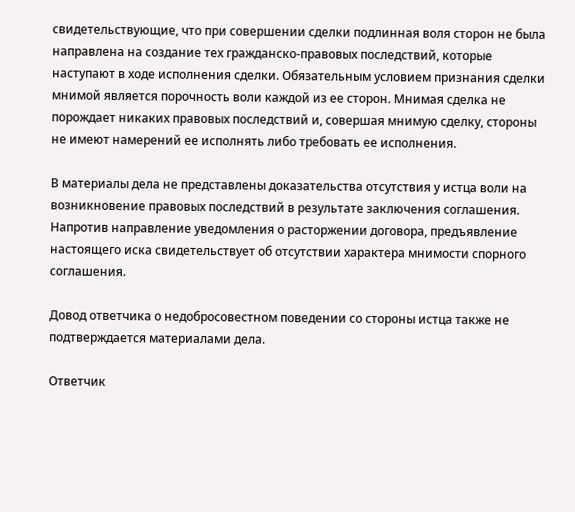свидетельствующие, что при совершении сделки подлинная воля сторон не была направлена на создание тех гражданско-правовых последствий, которые наступают в ходе исполнения сделки. Обязательным условием признания сделки мнимой является порочность воли каждой из ее сторон. Мнимая сделка не порождает никаких правовых последствий и, совершая мнимую сделку, стороны не имеют намерений ее исполнять либо требовать ее исполнения.

В материалы дела не представлены доказательства отсутствия у истца воли на возникновение правовых последствий в результате заключения соглашения. Напротив направление уведомления о расторжении договора, предъявление настоящего иска свидетельствует об отсутствии характера мнимости спорного соглашения.

Довод ответчика о недобросовестном поведении со стороны истца также не подтверждается материалами дела.

Ответчик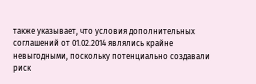также указывает, что условия дополнительных соглашений от 01.02.2014 являлись крайне невыгодными, поскольку потенциально создавали риск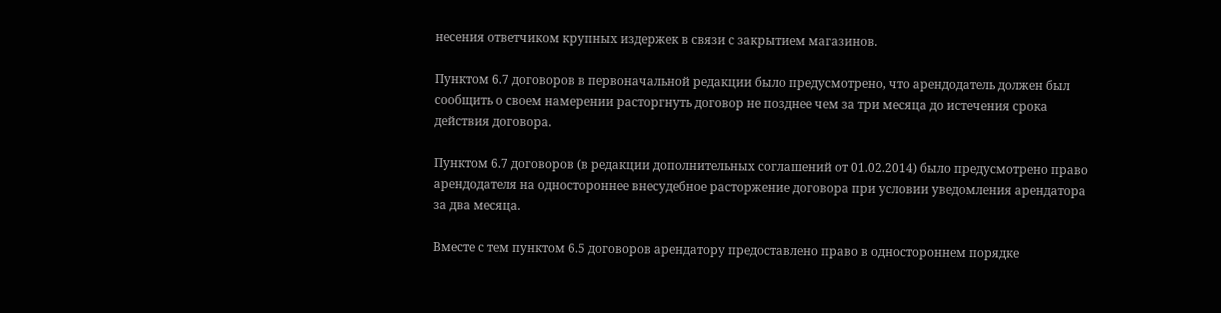несения ответчиком крупных издержек в связи с закрытием магазинов.

Пунктом 6.7 договоров в первоначальной редакции было предусмотрено, что арендодатель должен был сообщить о своем намерении расторгнуть договор не позднее чем за три месяца до истечения срока действия договора.

Пунктом 6.7 договоров (в редакции дополнительных соглашений от 01.02.2014) было предусмотрено право арендодателя на одностороннее внесудебное расторжение договора при условии уведомления арендатора за два месяца.

Вместе с тем пунктом 6.5 договоров арендатору предоставлено право в одностороннем порядке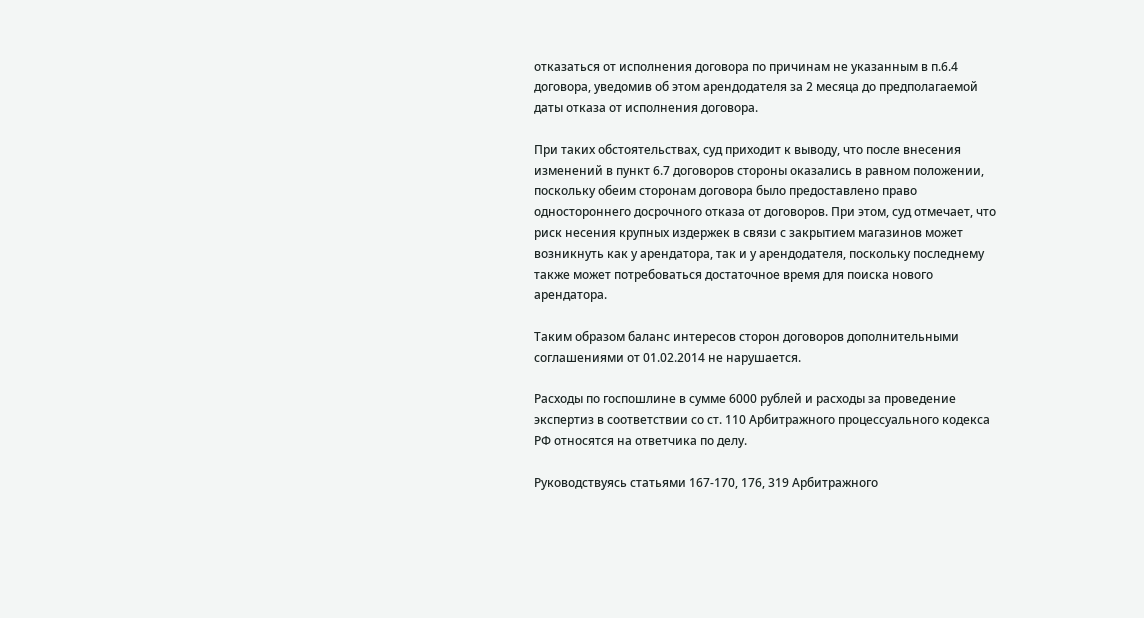отказаться от исполнения договора по причинам не указанным в п.6.4 договора, уведомив об этом арендодателя за 2 месяца до предполагаемой даты отказа от исполнения договора.

При таких обстоятельствах, суд приходит к выводу, что после внесения изменений в пункт 6.7 договоров стороны оказались в равном положении, поскольку обеим сторонам договора было предоставлено право одностороннего досрочного отказа от договоров. При этом, суд отмечает, что риск несения крупных издержек в связи с закрытием магазинов может возникнуть как у арендатора, так и у арендодателя, поскольку последнему также может потребоваться достаточное время для поиска нового арендатора.

Таким образом баланс интересов сторон договоров дополнительными соглашениями от 01.02.2014 не нарушается.

Расходы по госпошлине в сумме 6000 рублей и расходы за проведение экспертиз в соответствии со ст. 110 Арбитражного процессуального кодекса РФ относятся на ответчика по делу.

Руководствуясь статьями 167-170, 176, 319 Арбитражного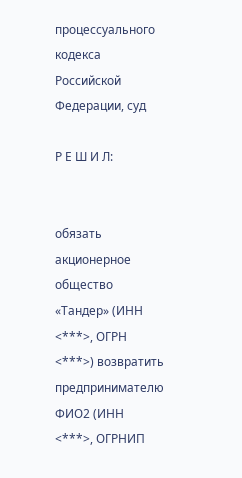процессуального кодекса Российской Федерации, суд

Р Е Ш И Л:


обязать акционерное общество «Тандер» (ИНН <***>, ОГРН <***>) возвратить предпринимателю ФИО2 (ИНН <***>, ОГРНИП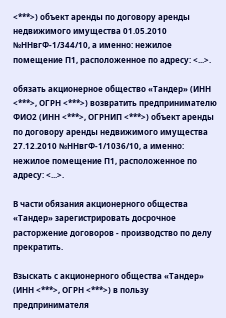<***>) объект аренды по договору аренды недвижимого имущества 01.05.2010 №ННвгФ-1/344/10, а именно: нежилое помещение П1, расположенное по адресу: <...>.

обязать акционерное общество «Тандер» (ИНН <***>, ОГРН <***>) возвратить предпринимателю ФИО2 (ИНН <***>, ОГРНИП <***>) объект аренды по договору аренды недвижимого имущества 27.12.2010 №ННвгФ-1/1036/10, а именно: нежилое помещение П1, расположенное по адресу: <...>.

В части обязания акционерного общества «Тандер» зарегистрировать досрочное расторжение договоров - производство по делу прекратить.

Взыскать с акционерного общества «Тандер» (ИНН <***>, ОГРН <***>) в пользу предпринимателя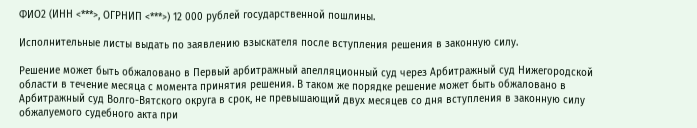ФИО2 (ИНН <***>, ОГРНИП <***>) 12 000 рублей государственной пошлины.

Исполнительные листы выдать по заявлению взыскателя после вступления решения в законную силу.

Решение может быть обжаловано в Первый арбитражный апелляционный суд через Арбитражный суд Нижегородской области в течение месяца с момента принятия решения. В таком же порядке решение может быть обжаловано в Арбитражный суд Волго-Вятского округа в срок, не превышающий двух месяцев со дня вступления в законную силу обжалуемого судебного акта при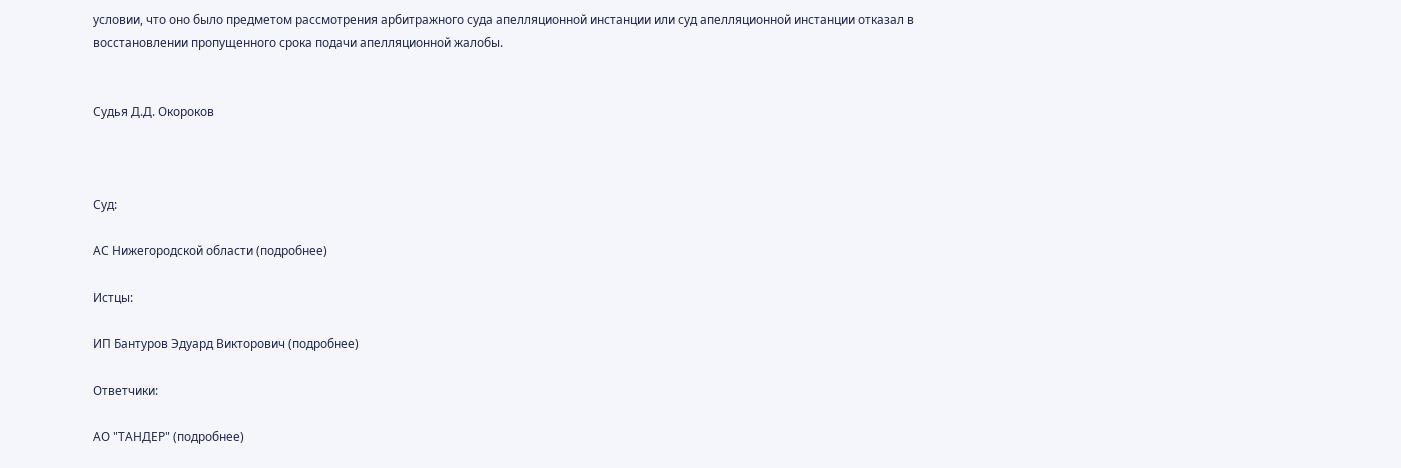условии, что оно было предметом рассмотрения арбитражного суда апелляционной инстанции или суд апелляционной инстанции отказал в восстановлении пропущенного срока подачи апелляционной жалобы.


Судья Д.Д. Окороков



Суд:

АС Нижегородской области (подробнее)

Истцы:

ИП Бантуров Эдуард Викторович (подробнее)

Ответчики:

АО "ТАНДЕР" (подробнее)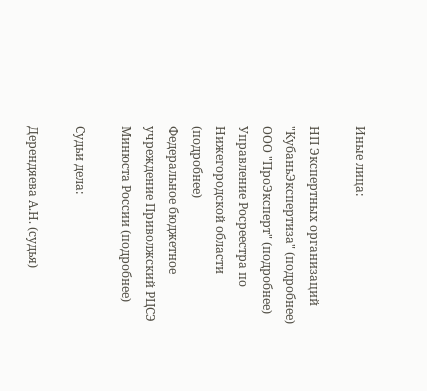Иные лица:

НП Экспертных организаций "КубаньЭкспертиза" (подробнее)
ООО "ПроЭксперт" (подробнее)
Управление Росреестра по Нижегородской области (подробнее)
Федеральное бюджетное учреждение Приволжский РЦСЭ Минюста России (подробнее)

Судьи дела:

Дерендяева А.Н. (судья)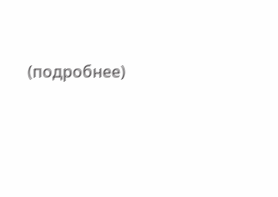(подробнее)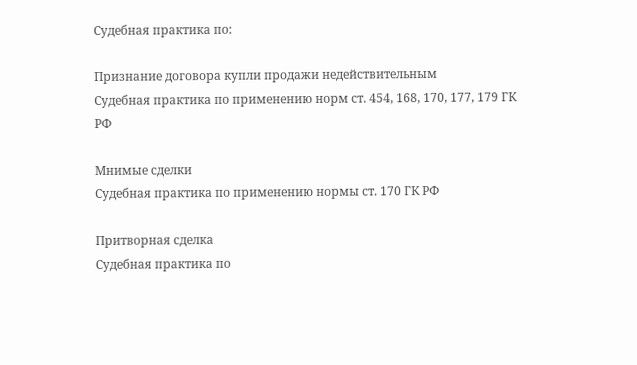Судебная практика по:

Признание договора купли продажи недействительным
Судебная практика по применению норм ст. 454, 168, 170, 177, 179 ГК РФ

Мнимые сделки
Судебная практика по применению нормы ст. 170 ГК РФ

Притворная сделка
Судебная практика по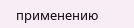применению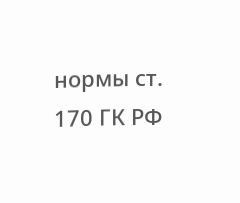нормы ст. 170 ГК РФ